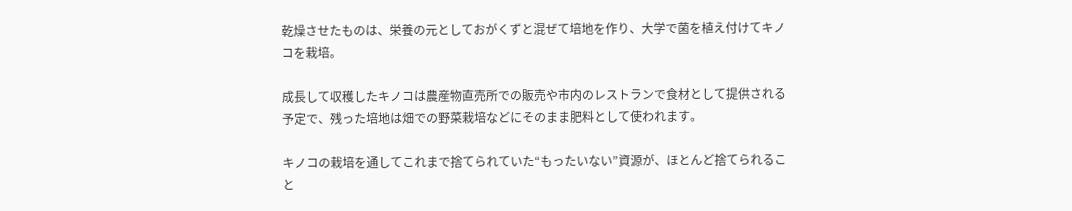乾燥させたものは、栄養の元としておがくずと混ぜて培地を作り、大学で菌を植え付けてキノコを栽培。

成長して収穫したキノコは農産物直売所での販売や市内のレストランで食材として提供される予定で、残った培地は畑での野菜栽培などにそのまま肥料として使われます。

キノコの栽培を通してこれまで捨てられていた“もったいない”資源が、ほとんど捨てられること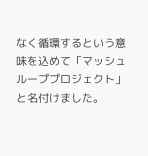なく循環するという意味を込めて「マッシュループプロジェクト」と名付けました。